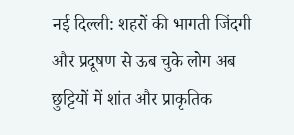नई दिल्ली: शहरों की भागती जिंदगी और प्रदूषण से ऊब चुके लोग अब छुट्टियों में शांत और प्राकृतिक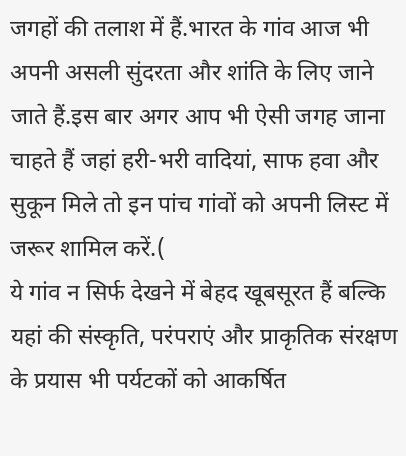जगहों की तलाश में हैं.भारत के गांव आज भी अपनी असली सुंदरता और शांति के लिए जाने जाते हैं.इस बार अगर आप भी ऐसी जगह जाना चाहते हैं जहां हरी-भरी वादियां, साफ हवा और सुकून मिले तो इन पांच गांवों को अपनी लिस्ट में जरूर शामिल करें.(
ये गांव न सिर्फ देखने में बेहद खूबसूरत हैं बल्कि यहां की संस्कृति, परंपराएं और प्राकृतिक संरक्षण के प्रयास भी पर्यटकों को आकर्षित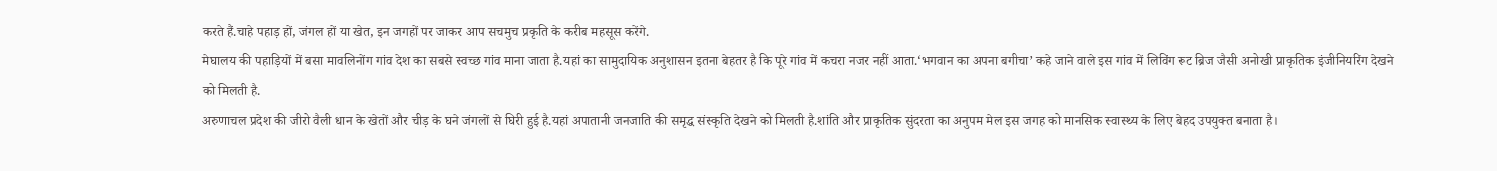करते हैं.चाहे पहाड़ हों, जंगल हों या खेत, इन जगहों पर जाकर आप सचमुच प्रकृति के करीब महसूस करेंगे.
मेघालय की पहाड़ियों में बसा मावलिनोंग गांव देश का सबसे स्वच्छ गांव माना जाता है.यहां का सामुदायिक अनुशासन इतना बेहतर है कि पूरे गांव में कचरा नजर नहीं आता.‘भगवान का अपना बगीचा’ कहे जाने वाले इस गांव में लिविंग रूट ब्रिज जैसी अनोखी प्राकृतिक इंजीनियरिंग देखने को मिलती है.
अरुणाचल प्रदेश की जीरो वैली धान के खेतों और चीड़ के घने जंगलों से घिरी हुई है.यहां अपातानी जनजाति की समृद्ध संस्कृति देखने को मिलती है.शांति और प्राकृतिक सुंदरता का अनुपम मेल इस जगह को मानसिक स्वास्थ्य के लिए बेहद उपयुक्त बनाता है।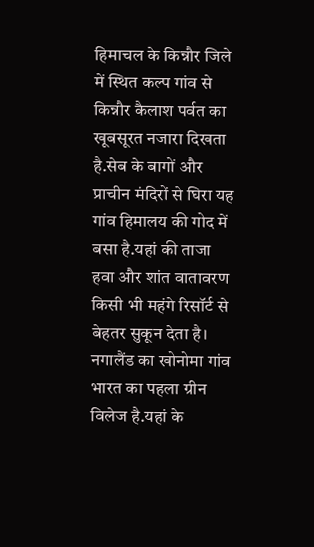हिमाचल के किन्नौर जिले में स्थित कल्प गांव से किन्नौर कैलाश पर्वत का खूबसूरत नजारा दिखता है.सेब के बागों और प्राचीन मंदिरों से घिरा यह गांव हिमालय की गोद में बसा है.यहां की ताजा हवा और शांत वातावरण किसी भी महंगे रिसॉर्ट से बेहतर सुकून देता है।
नगालैंड का खोनोमा गांव भारत का पहला ग्रीन विलेज है.यहां के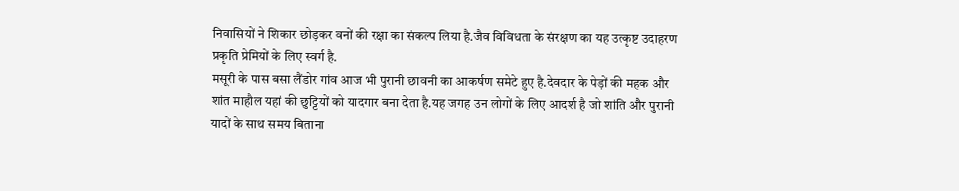निवासियों ने शिकार छोड़कर वनों की रक्षा का संकल्प लिया है.जैव विविधता के संरक्षण का यह उत्कृष्ट उदाहरण प्रकृति प्रेमियों के लिए स्वर्ग है.
मसूरी के पास बसा लैंडोर गांव आज भी पुरानी छावनी का आकर्षण समेटे हुए है.देवदार के पेड़ों की महक और शांत माहौल यहां की छुट्टियों को यादगार बना देता है.यह जगह उन लोगों के लिए आदर्श है जो शांति और पुरानी यादों के साथ समय बिताना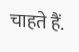चाहते हैं.